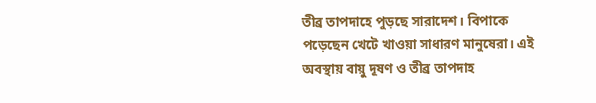তীব্র তাপদাহে পুড়ছে সারাদেশ। বিপাকে
পড়েছেন খেটে খাওয়া সাধারণ মানুষেরা। এই অবস্থায় বায়ু দূষণ ও তীব্র তাপদাহ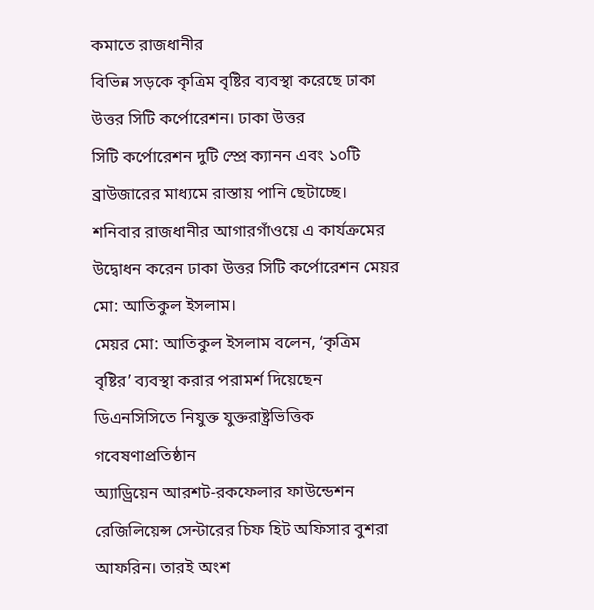কমাতে রাজধানীর
বিভিন্ন সড়কে কৃত্রিম বৃষ্টির ব্যবস্থা করেছে ঢাকা উত্তর সিটি কর্পোরেশন। ঢাকা উত্তর
সিটি কর্পোরেশন দুটি স্প্রে ক্যানন এবং ১০টি ব্রাউজারের মাধ্যমে রাস্তায় পানি ছেটাচ্ছে।
শনিবার রাজধানীর আগারগাঁওয়ে এ কার্যক্রমের
উদ্বোধন করেন ঢাকা উত্তর সিটি কর্পোরেশন মেয়র মো: আতিকুল ইসলাম।
মেয়র মো: আতিকুল ইসলাম বলেন, ‘কৃত্রিম
বৃষ্টির’ ব্যবস্থা করার পরামর্শ দিয়েছেন ডিএনসিসিতে নিযুক্ত যুক্তরাষ্ট্রভিত্তিক গবেষণাপ্রতিষ্ঠান
অ্যাড্রিয়েন আরশট-রকফেলার ফাউন্ডেশন রেজিলিয়েন্স সেন্টারের চিফ হিট অফিসার বুশরা
আফরিন। তারই অংশ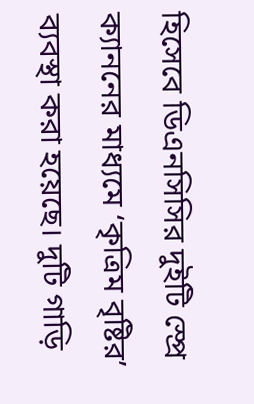হিসেবে ডিএনসিসির দুইটি স্প্রে ক্যাননের মাধ্যমে ‘কৃত্রিম বৃষ্টির’
ব্যবস্থা করা হয়েছে। দুটি গাড়ি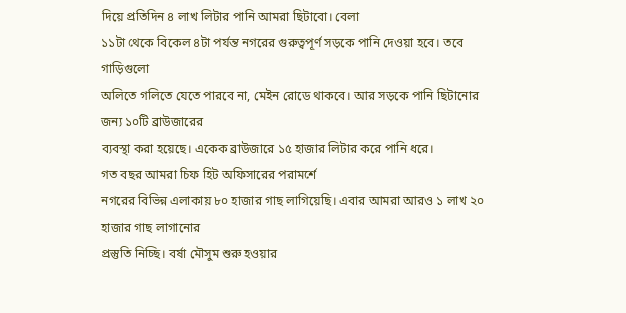দিয়ে প্রতিদিন ৪ লাখ লিটার পানি আমরা ছিটাবো। বেলা
১১টা থেকে বিকেল ৪টা পর্যন্ত নগরের গুরুত্বপূর্ণ সড়কে পানি দেওয়া হবে। তবে গাড়িগুলো
অলিতে গলিতে যেতে পারবে না, মেইন রোডে থাকবে। আর সড়কে পানি ছিটানোর জন্য ১০টি ব্রাউজারের
ব্যবস্থা করা হয়েছে। একেক ব্রাউজারে ১৫ হাজার লিটার করে পানি ধরে।
গত বছর আমরা চিফ হিট অফিসারের পরামর্শে
নগরের বিভিন্ন এলাকায় ৮০ হাজার গাছ লাগিয়েছি। এবার আমরা আরও ১ লাখ ২০ হাজার গাছ লাগানোর
প্রস্তুতি নিচ্ছি। বর্ষা মৌসুম শুরু হওয়ার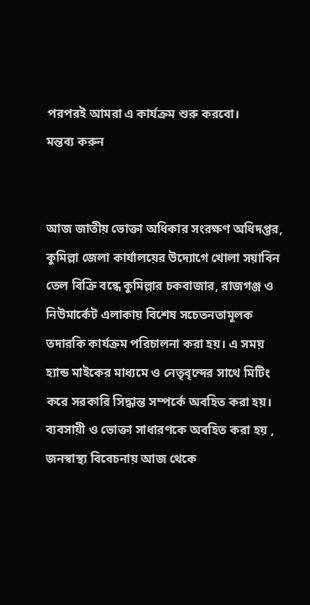পরপরই আমরা এ কার্যক্রম শুরু করবো।
মন্তব্য করুন


আজ জাতীয় ভোক্তা অধিকার সংরক্ষণ অধিদপ্তর, কুমিল্লা জেলা কার্যালয়ের উদ্যোগে খোলা সয়াবিন তেল বিক্রি বন্ধে কুমিল্লার চকবাজার, রাজগঞ্জ ও নিউমার্কেট এলাকায় বিশেষ সচেতনতামূলক তদারকি কার্যক্রম পরিচালনা করা হয়। এ সময় হ্যান্ড মাইকের মাধ্যমে ও নেতৃবৃন্দের সাথে মিটিং করে সরকারি সিদ্ধান্ত সম্পর্কে অবহিত করা হয়। ব্যবসায়ী ও ভোক্তা সাধারণকে অবহিত করা হয় , জনস্বাস্থ্য বিবেচনায় আজ থেকে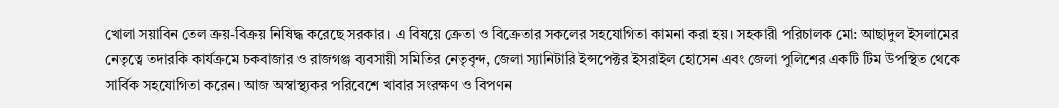খোলা সয়াবিন তেল ক্রয়-বিক্রয় নিষিদ্ধ করেছে সরকার। এ বিষয়ে ক্রেতা ও বিক্রেতার সকলের সহযোগিতা কামনা করা হয়। সহকারী পরিচালক মো: আছাদুল ইসলামের নেতৃত্বে তদারকি কার্যক্রমে চকবাজার ও রাজগঞ্জ ব্যবসায়ী সমিতির নেতৃবৃন্দ, জেলা স্যানিটারি ইন্সপেক্টর ইসরাইল হোসেন এবং জেলা পুলিশের একটি টিম উপস্থিত থেকে সার্বিক সহযোগিতা করেন। আজ অস্বাস্থ্যকর পরিবেশে খাবার সংরক্ষণ ও বিপণন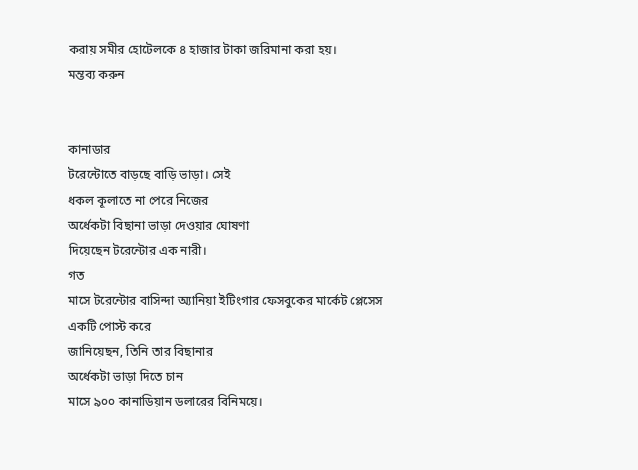করায় সমীর হোটেলকে ৪ হাজার টাকা জরিমানা করা হয়।
মন্তব্য করুন


কানাডার
টরেন্টোতে বাড়ছে বাড়ি ভাড়া। সেই
ধকল কূলাতে না পেরে নিজের
অর্ধেকটা বিছানা ভাড়া দেওয়ার ঘোষণা
দিয়েছেন টরেন্টোর এক নারী।
গত
মাসে টরেন্টোর বাসিন্দা অ্যানিয়া ইটিংগার ফেসবুকের মার্কেট প্লেসেস একটি পোস্ট করে
জানিয়েছন, তিনি তার বিছানার
অর্ধেকটা ভাড়া দিতে চান
মাসে ৯০০ কানাডিয়ান ডলারের বিনিময়ে।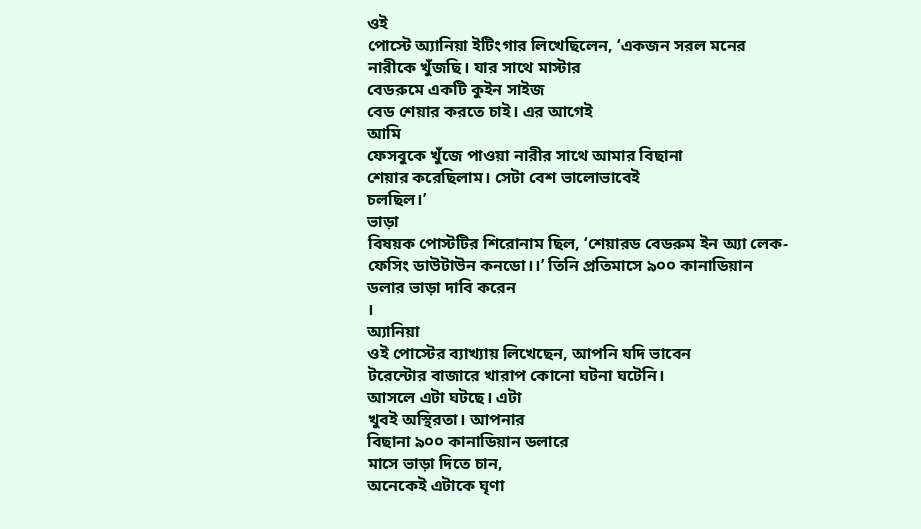ওই
পোস্টে অ্যানিয়া ইটিংগার লিখেছিলেন, ‘একজন সরল মনের
নারীকে খুঁজছি। যার সাথে মাস্টার
বেডরুমে একটি কুইন সাইজ
বেড শেয়ার করতে চাই। এর আগেই
আমি
ফেসবুকে খুঁজে পাওয়া নারীর সাথে আমার বিছানা
শেয়ার করেছিলাম। সেটা বেশ ভালোভাবেই
চলছিল।’
ভাড়া
বিষয়ক পোস্টটির শিরোনাম ছিল, ‘শেয়ারড বেডরুম ইন অ্যা লেক-ফেসিং ডাউটাউন কনডো।।’ তিনি প্রতিমাসে ৯০০ কানাডিয়ান
ডলার ভাড়া দাবি করেন
।
অ্যানিয়া
ওই পোস্টের ব্যাখ্যায় লিখেছেন, আপনি যদি ভাবেন
টরেন্টোর বাজারে খারাপ কোনো ঘটনা ঘটেনি।
আসলে এটা ঘটছে। এটা
খুবই অস্থিরতা। আপনার
বিছানা ৯০০ কানাডিয়ান ডলারে
মাসে ভাড়া দিতে চান,
অনেকেই এটাকে ঘৃণা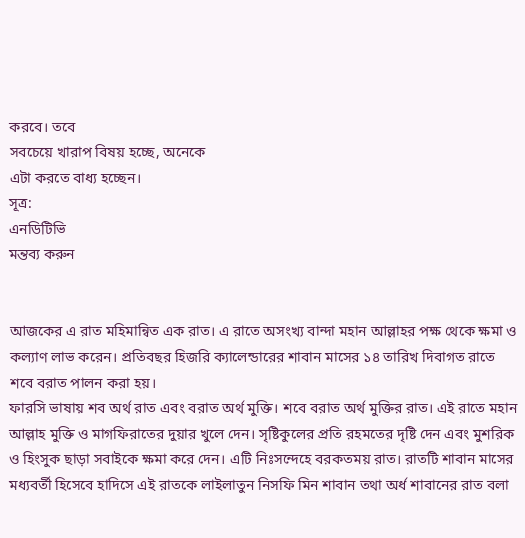করবে। তবে
সবচেয়ে খারাপ বিষয় হচ্ছে, অনেকে
এটা করতে বাধ্য হচ্ছেন।
সূত্র:
এনডিটিভি
মন্তব্য করুন


আজকের এ রাত মহিমান্বিত এক রাত। এ রাতে অসংখ্য বান্দা মহান আল্লাহর পক্ষ থেকে ক্ষমা ও কল্যাণ লাভ করেন। প্রতিবছর হিজরি ক্যালেন্ডারের শাবান মাসের ১৪ তারিখ দিবাগত রাতে শবে বরাত পালন করা হয়।
ফারসি ভাষায় শব অর্থ রাত এবং বরাত অর্থ মুক্তি। শবে বরাত অর্থ মুক্তির রাত। এই রাতে মহান আল্লাহ মুক্তি ও মাগফিরাতের দুয়ার খুলে দেন। সৃষ্টিকুলের প্রতি রহমতের দৃষ্টি দেন এবং মুশরিক ও হিংসুক ছাড়া সবাইকে ক্ষমা করে দেন। এটি নিঃসন্দেহে বরকতময় রাত। রাতটি শাবান মাসের মধ্যবর্তী হিসেবে হাদিসে এই রাতকে লাইলাতুন নিসফি মিন শাবান তথা অর্ধ শাবানের রাত বলা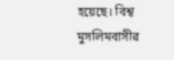হয়েছে। বিশ্ব মুসলিমবাসীর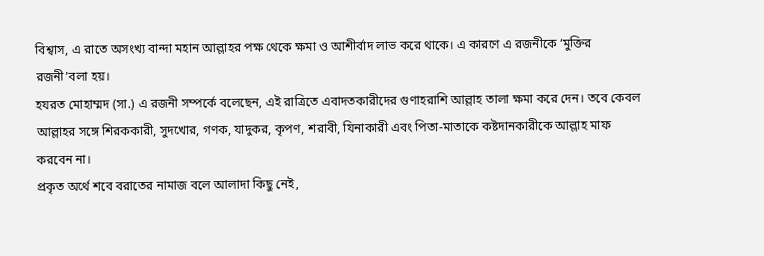বিশ্বাস, এ রাতে অসংখ্য বান্দা মহান আল্লাহর পক্ষ থেকে ক্ষমা ও আশীর্বাদ লাভ করে থাকে। এ কারণে এ রজনীকে ‘মুক্তির রজনী’বলা হয়।
হযরত মোহাম্মদ (সা.) এ রজনী সম্পর্কে বলেছেন, এই রাত্রিতে এবাদতকারীদের গুণাহরাশি আল্লাহ তালা ক্ষমা করে দেন। তবে কেবল আল্লাহর সঙ্গে শিরককারী, সুদখোর, গণক, যাদুকর, কৃপণ, শরাবী, যিনাকারী এবং পিতা-মাতাকে কষ্টদানকারীকে আল্লাহ মাফ করবেন না।
প্রকৃত অর্থে শবে বরাতের নামাজ বলে আলাদা কিছু নেই,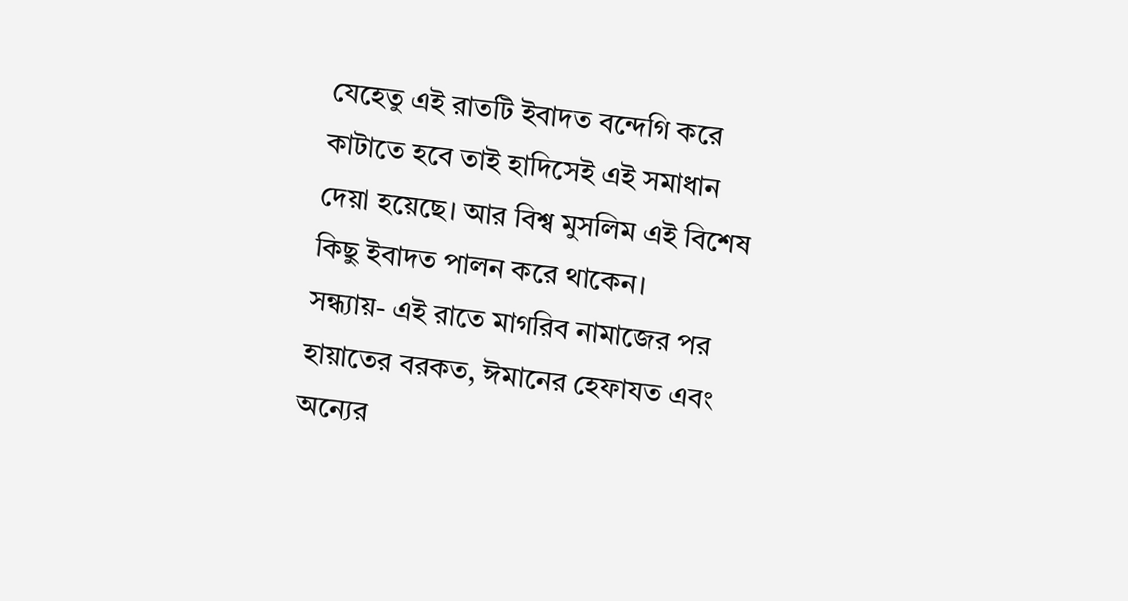যেহেতু এই রাতটি ইবাদত বন্দেগি করে কাটাতে হবে তাই হাদিসেই এই সমাধান দেয়া হয়েছে। আর বিশ্ব মুসলিম এই বিশেষ কিছু ইবাদত পালন করে থাকেন।
সন্ধ্যায়- এই রাতে মাগরিব নামাজের পর হায়াতের বরকত, ঈমানের হেফাযত এবং অন্যের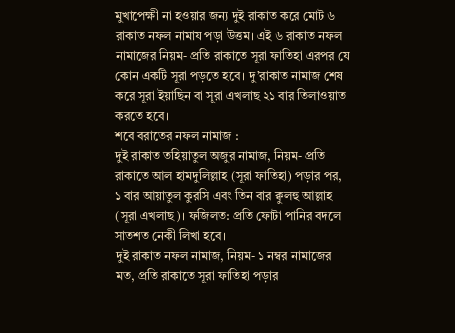মুখাপেক্ষী না হওয়ার জন্য দুই রাকাত করে মোট ৬ রাকাত নফল নামায পড়া উত্তম। এই ৬ রাকাত নফল নামাজের নিয়ম- প্রতি রাকাতে সূরা ফাতিহা এরপর যে কোন একটি সূরা পড়তে হবে। দু’রাকাত নামাজ শেষ করে সূরা ইয়াছিন বা সূরা এখলাছ ২১ বার তিলাওয়াত করতে হবে।
শবে বরাতের নফল নামাজ :
দুই রাকাত তহিয়াতুল অজুর নামাজ, নিয়ম- প্রতি রাকাতে আল হামদুলিল্লাহ (সূরা ফাতিহা) পড়ার পর, ১ বার আয়াতুল কুরসি এবং তিন বার ক্বুলহু আল্লাহ (সূরা এখলাছ)। ফজিলত: প্রতি ফোটা পানির বদলে সাতশত নেকী লিখা হবে।
দুই রাকাত নফল নামাজ, নিয়ম- ১ নম্বর নামাজের মত, প্রতি রাকাতে সূরা ফাতিহা পড়ার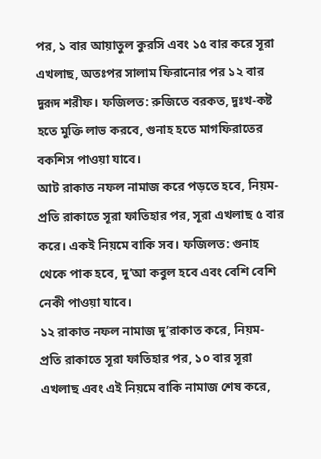পর, ১ বার আয়াতুল কুরসি এবং ১৫ বার করে সূরা এখলাছ, অতঃপর সালাম ফিরানোর পর ১২ বার দুরূদ শরীফ। ফজিলত: রুজিতে বরকত, দুঃখ-কষ্ট হতে মুক্তি লাভ করবে, গুনাহ হতে মাগফিরাতের বকশিস পাওয়া যাবে।
আট রাকাত নফল নামাজ করে পড়তে হবে, নিয়ম- প্রতি রাকাতে সূরা ফাতিহার পর, সূরা এখলাছ ৫ বার করে। একই নিয়মে বাকি সব। ফজিলত: গুনাহ থেকে পাক হবে, দু’আ কবুল হবে এবং বেশি বেশি নেকী পাওয়া যাবে।
১২ রাকাত নফল নামাজ দু’রাকাত করে, নিয়ম- প্রতি রাকাতে সূরা ফাতিহার পর, ১০ বার সূরা এখলাছ এবং এই নিয়মে বাকি নামাজ শেষ করে,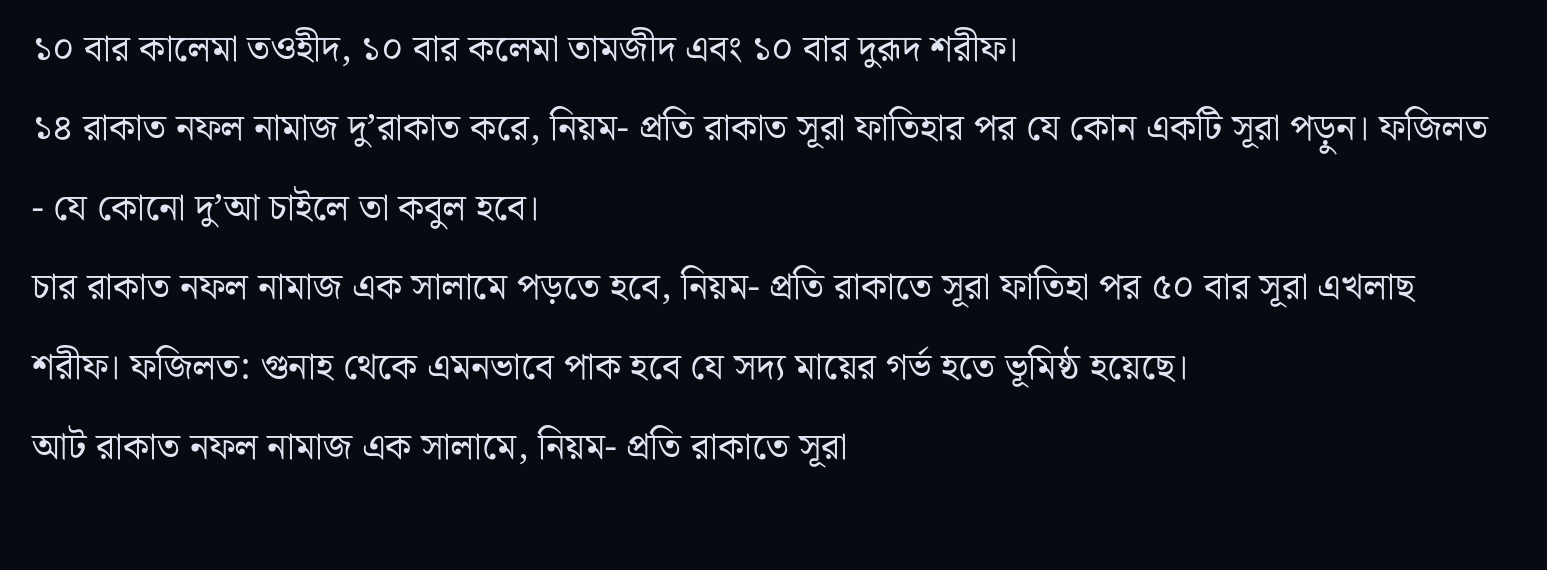১০ বার কালেমা তওহীদ, ১০ বার কলেমা তামজীদ এবং ১০ বার দুরূদ শরীফ।
১৪ রাকাত নফল নামাজ দু’রাকাত করে, নিয়ম- প্রতি রাকাত সূরা ফাতিহার পর যে কোন একটি সূরা পড়ুন। ফজিলত - যে কোনো দু’আ চাইলে তা কবুল হবে।
চার রাকাত নফল নামাজ এক সালামে পড়তে হবে, নিয়ম- প্রতি রাকাতে সূরা ফাতিহা পর ৫০ বার সূরা এখলাছ শরীফ। ফজিলত: গুনাহ থেকে এমনভাবে পাক হবে যে সদ্য মায়ের গর্ভ হতে ভূমিষ্ঠ হয়েছে।
আট রাকাত নফল নামাজ এক সালামে, নিয়ম- প্রতি রাকাতে সূরা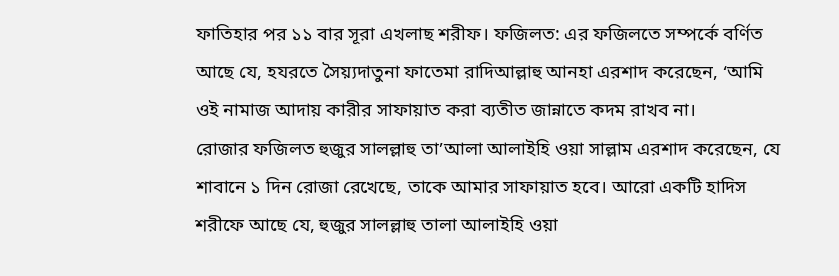ফাতিহার পর ১১ বার সূরা এখলাছ শরীফ। ফজিলত: এর ফজিলতে সম্পর্কে বর্ণিত আছে যে, হযরতে সৈয়্যদাতুনা ফাতেমা রাদিআল্লাহু আনহা এরশাদ করেছেন, ‘আমি ওই নামাজ আদায় কারীর সাফায়াত করা ব্যতীত জান্নাতে কদম রাখব না।
রোজার ফজিলত হুজুর সালল্লাহু তা’আলা আলাইহি ওয়া সাল্লাম এরশাদ করেছেন, যে শাবানে ১ দিন রোজা রেখেছে, তাকে আমার সাফায়াত হবে। আরো একটি হাদিস শরীফে আছে যে, হুজুর সালল্লাহু তালা আলাইহি ওয়া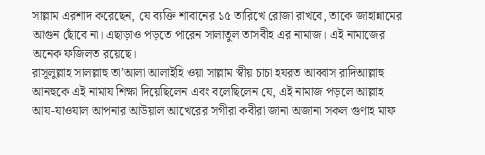সাল্লাম এরশাদ করেছেন, যে ব্যক্তি শাবানের ১৫ তারিখে রোজা রাখবে, তাকে জাহান্নামের আগুন ছোঁবে না। এছাড়াও পড়তে পারেন সালাতুল তাসবীহ এর নামাজ। এই নামাজের অনেক ফজিলত রয়েছে।
রাসূলুল্লাহ সালল্লাহু তা’আলা আলাইহি ওয়া সাল্লাম স্বীয় চাচা হযরত আব্বাস রাদিআল্লাহু আনহুকে এই নামায শিক্ষা দিয়েছিলেন এবং বলেছিলেন যে, এই নামাজ পড়লে আল্লাহ আয-যাওযাল আপনার আউয়াল আখেরের সগীরা কবীরা জানা অজানা সকল গুণাহ মাফ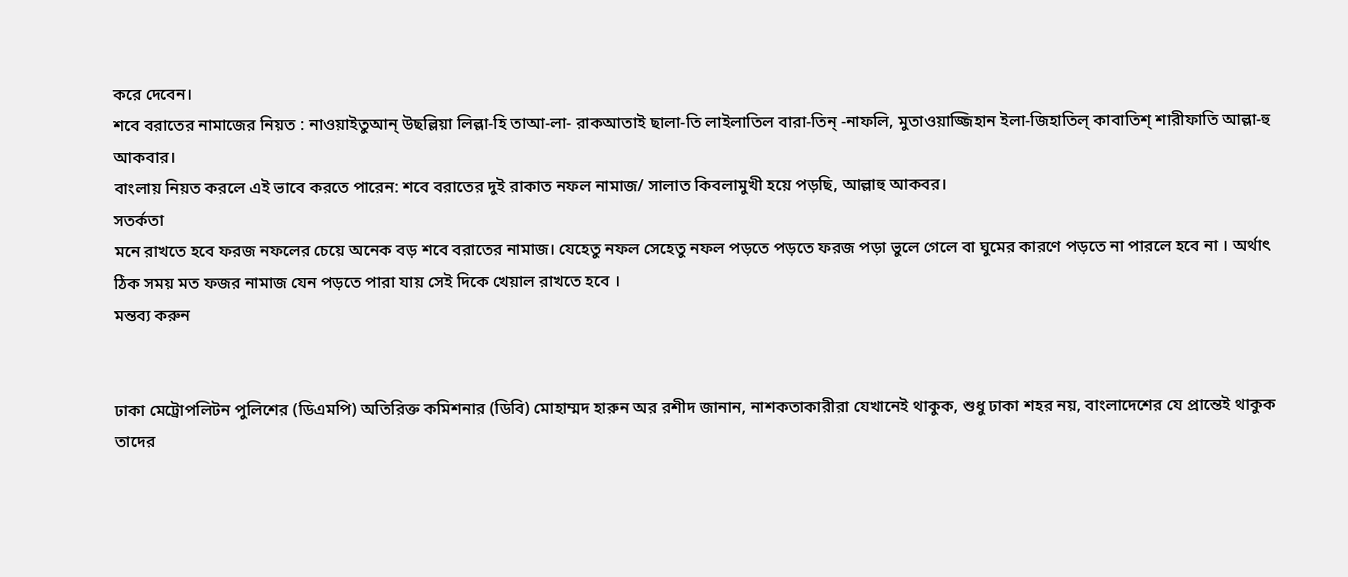করে দেবেন।
শবে বরাতের নামাজের নিয়ত : নাওয়াইতুআন্ উছল্লিয়া লিল্লা-হি তাআ-লা- রাকআতাই ছালা-তি লাইলাতিল বারা-তিন্ -নাফলি, মুতাওয়াজ্জিহান ইলা-জিহাতিল্ কাবাতিশ্ শারীফাতি আল্লা-হু আকবার।
বাংলায় নিয়ত করলে এই ভাবে করতে পারেন: শবে বরাতের দুই রাকাত নফল নামাজ/ সালাত কিবলামুখী হয়ে পড়ছি, আল্লাহু আকবর।
সতর্কতা
মনে রাখতে হবে ফরজ নফলের চেয়ে অনেক বড় শবে বরাতের নামাজ। যেহেতু নফল সেহেতু নফল পড়তে পড়তে ফরজ পড়া ভুলে গেলে বা ঘুমের কারণে পড়তে না পারলে হবে না । অর্থাৎ ঠিক সময় মত ফজর নামাজ যেন পড়তে পারা যায় সেই দিকে খেয়াল রাখতে হবে ।
মন্তব্য করুন


ঢাকা মেট্রোপলিটন পুলিশের (ডিএমপি) অতিরিক্ত কমিশনার (ডিবি) মোহাম্মদ হারুন অর রশীদ জানান, নাশকতাকারীরা যেখানেই থাকুক, শুধু ঢাকা শহর নয়, বাংলাদেশের যে প্রান্তেই থাকুক তাদের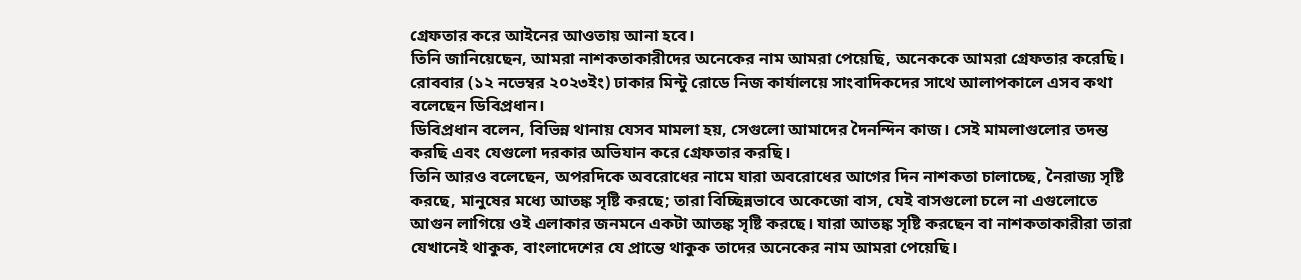গ্রেফতার করে আইনের আওতায় আনা হবে।
তিনি জানিয়েছেন, আমরা নাশকতাকারীদের অনেকের নাম আমরা পেয়েছি, অনেককে আমরা গ্রেফতার করেছি।
রোববার (১২ নভেম্বর ২০২৩ইং) ঢাকার মিন্টু রোডে নিজ কার্যালয়ে সাংবাদিকদের সাথে আলাপকালে এসব কথা বলেছেন ডিবিপ্রধান।
ডিবিপ্রধান বলেন, বিভিন্ন থানায় যেসব মামলা হয়, সেগুলো আমাদের দৈনন্দিন কাজ। সেই মামলাগুলোর তদন্ত করছি এবং যেগুলো দরকার অভিযান করে গ্রেফতার করছি।
তিনি আরও বলেছেন, অপরদিকে অবরোধের নামে যারা অবরোধের আগের দিন নাশকতা চালাচ্ছে, নৈরাজ্য সৃষ্টি করছে, মানুষের মধ্যে আতঙ্ক সৃষ্টি করছে; তারা বিচ্ছিন্নভাবে অকেজো বাস, যেই বাসগুলো চলে না এগুলোতে আগুন লাগিয়ে ওই এলাকার জনমনে একটা আতঙ্ক সৃষ্টি করছে। যারা আতঙ্ক সৃষ্টি করছেন বা নাশকতাকারীরা তারা যেখানেই থাকুক, বাংলাদেশের যে প্রান্তে থাকুক তাদের অনেকের নাম আমরা পেয়েছি।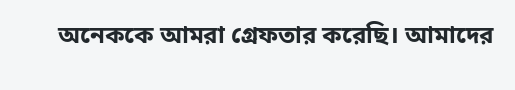অনেককে আমরা গ্রেফতার করেছি। আমাদের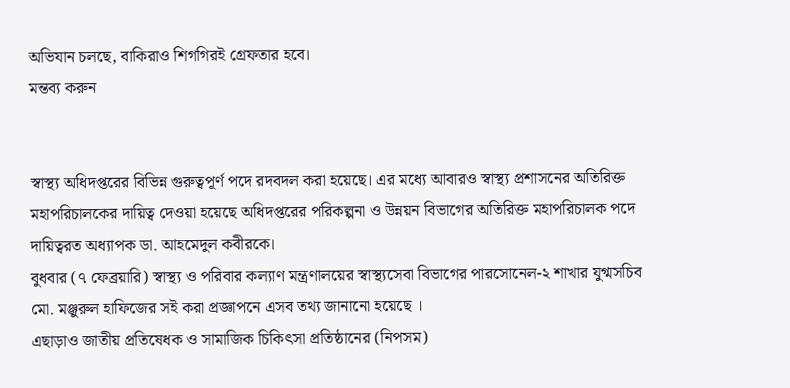অভিযান চলছে, বাকিরাও শিগগিরই গ্রেফতার হবে।
মন্তব্য করুন


স্বাস্থ্য অধিদপ্তরের বিভিন্ন গুরুত্বপূর্ণ পদে রদবদল করা হয়েছে। এর মধ্যে আবারও স্বাস্থ্য প্রশাসনের অতিরিক্ত মহাপরিচালকের দায়িত্ব দেওয়া হয়েছে অধিদপ্তরের পরিকল্পনা ও উন্নয়ন বিভাগের অতিরিক্ত মহাপরিচালক পদে দায়িত্বরত অধ্যাপক ডা. আহমেদুল কবীরকে।
বুধবার (৭ ফেব্রয়ারি) স্বাস্থ্য ও পরিবার কল্যাণ মন্ত্রণালয়ের স্বাস্থ্যসেবা বিভাগের পারসোনেল-২ শাখার যুগ্মসচিব মো. মঞ্জুরুল হাফিজের সই করা প্রজ্ঞাপনে এসব তথ্য জানানো হয়েছে ।
এছাড়াও জাতীয় প্রতিষেধক ও সামাজিক চিকিৎসা প্রতিষ্ঠানের (নিপসম)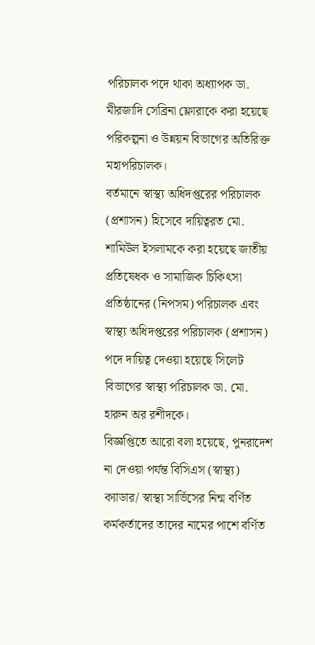পরিচালক পদে থাকা অধ্যাপক ডা. মীরজাদি সেব্রিনা ফ্লোরাকে করা হয়েছে পরিকল্পনা ও উন্নয়ন বিভাগের অতিরিক্ত মহাপরিচালক।
বর্তমানে স্বাস্থ্য অধিদপ্তরের পরিচালক (প্রশাসন) হিসেবে দায়িত্বরত মো. শামিউল ইসলামকে করা হয়েছে জাতীয় প্রতিষেধক ও সামাজিক চিকিৎসা প্রতিষ্ঠানের (নিপসম) পরিচালক এবং স্বাস্থ্য অধিদপ্তরের পরিচালক (প্রশাসন) পদে দায়িত্ব দেওয়া হয়েছে সিলেট বিভাগের স্বাস্থ্য পরিচালক ডা. মো. হারুন অর রশীদকে।
বিজ্ঞপ্তিতে আরো বলা হয়েছে, পুনরাদেশ না দেওয়া পর্যন্ত বিসিএস (স্বাস্থ্য) ক্যাডার/ স্বাস্থ্য সার্ভিসের নিন্ম বর্ণিত কর্মকর্তাদের তাদের নামের পাশে বর্ণিত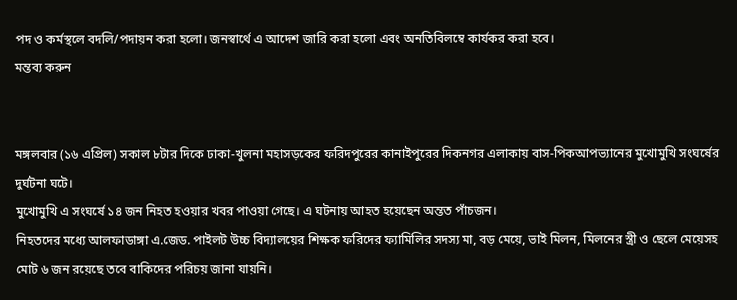পদ ও কর্মস্থলে বদলি/পদায়ন করা হলো। জনস্বার্থে এ আদেশ জারি করা হলো এবং অনতিবিলম্বে কার্যকর করা হবে।
মন্তব্য করুন


মঙ্গলবার (১৬ এপ্রিল) সকাল ৮টার দিকে ঢাকা-খুলনা মহাসড়কের ফরিদপুরের কানাইপুরের দিকনগর এলাকায় বাস-পিকআপভ্যানের মুখোমুখি সংঘর্ষের দুর্ঘটনা ঘটে।
মুখোমুখি এ সংঘর্ষে ১৪ জন নিহত হওয়ার খবর পাওয়া গেছে। এ ঘটনায় আহত হয়েছেন অন্তত পাঁচজন।
নিহতদের মধ্যে আলফাডাঙ্গা এ.জেড. পাইলট উচ্চ বিদ্যালয়ের শিক্ষক ফরিদের ফ্যামিলির সদস্য মা, বড় মেয়ে, ভাই মিলন, মিলনের স্ত্রী ও ছেলে মেয়েসহ মোট ৬ জন রয়েছে তবে বাকিদের পরিচয় জানা যায়নি।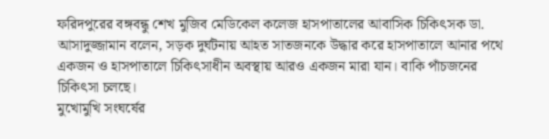ফরিদপুরের বঙ্গবন্ধু শেখ মুজিব মেডিকেল কলেজ হাসপাতালের আবাসিক চিকিৎসক ডা. আসাদুজ্জামান বলেন, সড়ক দুর্ঘটনায় আহত সাতজনকে উদ্ধার করে হাসপাতালে আনার পথে একজন ও হাসপাতালে চিকিৎসাধীন অবস্থায় আরও একজন মারা যান। বাকি পাঁচজনের চিকিৎসা চলছে।
মুখোমুখি সংঘর্ষের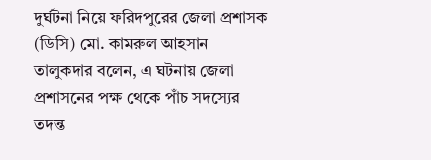দুর্ঘটনা নিয়ে ফরিদপুরের জেলা প্রশাসক (ডিসি) মো. কামরুল আহসান তালুকদার বলেন, এ ঘটনায় জেলা প্রশাসনের পক্ষ থেকে পাঁচ সদস্যের তদন্ত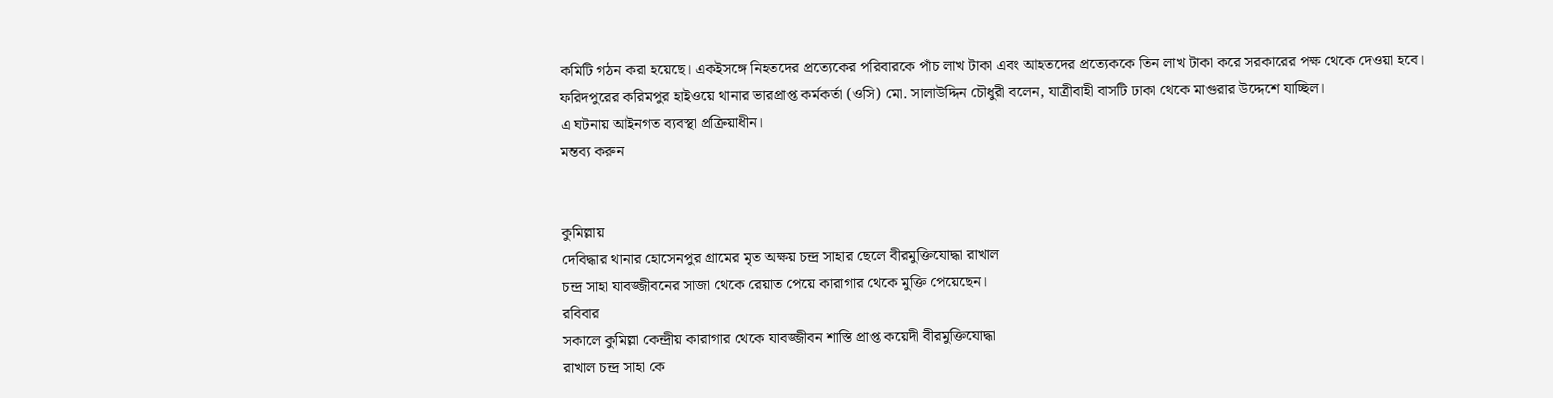কমিটি গঠন করা হয়েছে। একইসঙ্গে নিহতদের প্রত্যেকের পরিবারকে পাঁচ লাখ টাকা এবং আহতদের প্রত্যেককে তিন লাখ টাকা করে সরকারের পক্ষ থেকে দেওয়া হবে।
ফরিদপুরের করিমপুর হাইওয়ে থানার ভারপ্রাপ্ত কর্মকর্তা (ওসি) মো. সালাউদ্দিন চৌধুরী বলেন, যাত্রীবাহী বাসটি ঢাকা থেকে মাগুরার উদ্দেশে যাচ্ছিল।
এ ঘটনায় আইনগত ব্যবস্থা প্রক্রিয়াধীন।
মন্তব্য করুন


কুমিল্লায়
দেবিদ্ধার থানার হোসেনপুর গ্রামের মৃত অক্ষয় চন্দ্র সাহার ছেলে বীরমুক্তিযোদ্ধা রাখাল
চন্দ্র সাহা যাবজ্জীবনের সাজা থেকে রেয়াত পেয়ে কারাগার থেকে মুক্তি পেয়েছেন।
রবিবার
সকালে কুমিল্লা কেন্দ্রীয় কারাগার থেকে যাবজ্জীবন শাস্তি প্রাপ্ত কয়েদী বীরমুক্তিযোদ্ধা
রাখাল চন্দ্র সাহা কে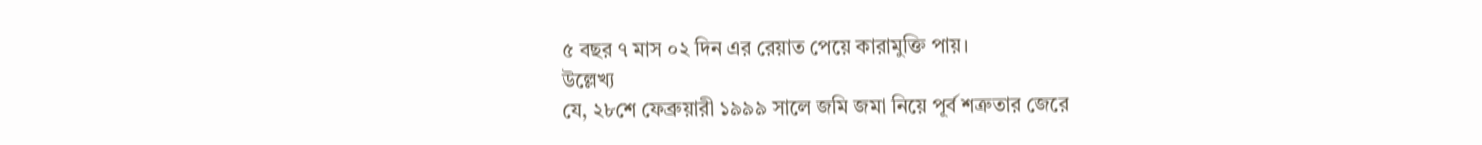৫ বছর ৭ মাস ০২ দিন এর রেয়াত পেয়ে কারামুক্তি পায়।
উল্লেখ্য
যে, ২৮শে ফেব্রুয়ারী ১৯৯৯ সালে জমি জমা নিয়ে পূর্ব শত্রুতার জেরে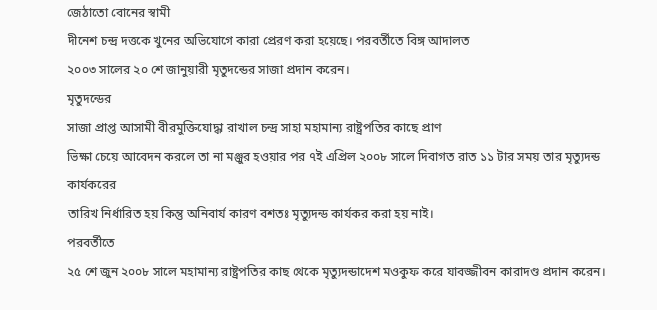জেঠাতো বোনের স্বামী
দীনেশ চন্দ্র দত্তকে খুনের অভিযোগে কারা প্রেরণ করা হয়েছে। পরবর্তীতে বিঙ্গ আদালত
২০০৩ সালের ২০ শে জানুয়ারী মৃতুদন্ডের সাজা প্রদান করেন।
মৃতুদন্ডের
সাজা প্রাপ্ত আসামী বীরমুক্তিযোদ্ধা রাখাল চন্দ্র সাহা মহামান্য রাষ্ট্রপতির কাছে প্রাণ
ভিক্ষা চেয়ে আবেদন করলে তা না মঞ্জুর হওয়ার পর ৭ই এপ্রিল ২০০৮ সালে দিবাগত রাত ১১ টার সময় তার মৃত্যুদন্ড কার্যকরের
তারিখ নির্ধারিত হয় কিন্তু অনিবার্য কারণ বশতঃ মৃত্যুদন্ড কার্যকর করা হয় নাই।
পরবর্তীতে
২৫ শে জুন ২০০৮ সালে মহামান্য রাষ্ট্রপতির কাছ থেকে মৃত্যুদন্ডাদেশ মওকুফ করে যাবজ্জীবন কারাদণ্ড প্রদান করেন।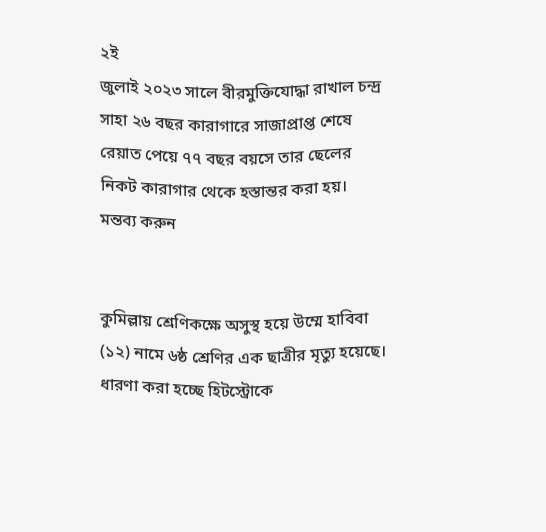২ই
জুলাই ২০২৩ সালে বীরমুক্তিযোদ্ধা রাখাল চন্দ্র সাহা ২৬ বছর কারাগারে সাজাপ্রাপ্ত শেষে
রেয়াত পেয়ে ৭৭ বছর বয়সে তার ছেলের নিকট কারাগার থেকে হস্তান্তর করা হয়।
মন্তব্য করুন


কুমিল্লায় শ্রেণিকক্ষে অসুস্থ হয়ে উম্মে হাবিবা (১২) নামে ৬ষ্ঠ শ্রেণির এক ছাত্রীর মৃত্যু হয়েছে। ধারণা করা হচ্ছে হিটস্ট্রোকে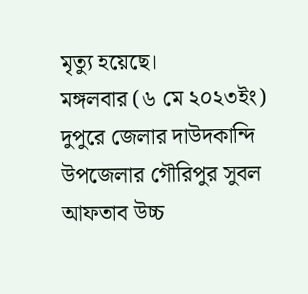মৃত্যু হয়েছে।
মঙ্গলবার (৬ মে ২০২৩ইং) দুপুরে জেলার দাউদকান্দি উপজেলার গৌরিপুর সুবল আফতাব উচ্চ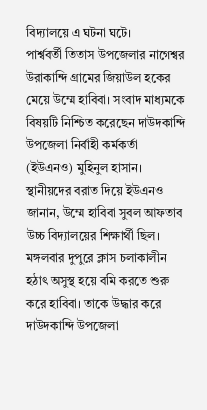বিদ্যালয়ে এ ঘটনা ঘটে।
পার্শ্ববর্তী তিতাস উপজেলার নাগেশ্বর উরাকান্দি গ্রামের জিয়াউল হকের মেয়ে উম্মে হাবিবা। সংবাদ মাধ্যমকে বিষয়টি নিশ্চিত করেছেন দাউদকান্দি উপজেলা নির্বাহী কর্মকর্তা (ইউএনও) মুহিনুল হাসান।
স্থানীয়দের বরাত দিয়ে ইউএনও জানান, উম্মে হাবিবা সুবল আফতাব উচ্চ বিদ্যালয়ের শিক্ষার্থী ছিল। মঙ্গলবার দুপুরে ক্লাস চলাকালীন হঠাৎ অসুস্থ হয়ে বমি করতে শুরু করে হাবিবা। তাকে উদ্ধার করে দাউদকান্দি উপজেলা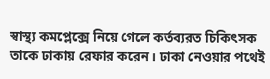স্বাস্থ্য কমপ্লেক্সে নিয়ে গেলে কর্তব্যরত চিকিৎসক তাকে ঢাকায় রেফার করেন। ঢাকা নেওয়ার পথেই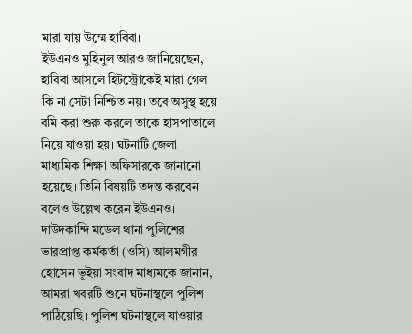মারা যায় উম্মে হাবিবা।
ইউএনও মুহিনুল আরও জানিয়েছেন, হাবিবা আসলে হিটস্ট্রোকেই মারা গেল কি না সেটা নিশ্চিত নয়। তবে অসুস্থ হয়ে বমি করা শুরু করলে তাকে হাসপাতালে নিয়ে যাওয়া হয়। ঘটনাটি জেলা মাধ্যমিক শিক্ষা অফিসারকে জানানো হয়েছে। তিনি বিষয়টি তদন্ত করবেন বলেও উল্লেখ করেন ইউএনও।
দাউদকান্দি মডেল থানা পুলিশের ভারপ্রাপ্ত কর্মকর্তা (ওসি) আলমগীর হোসেন ভূইয়া সংবাদ মাধ্যমকে জানান, আমরা খবরটি শুনে ঘটনাস্থলে পুলিশ পাঠিয়েছি। পুলিশ ঘটনাস্থলে যাওয়ার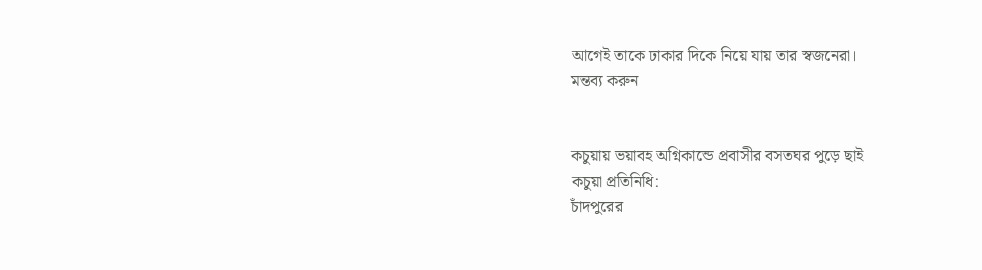আগেই তাকে ঢাকার দিকে নিয়ে যায় তার স্বজনেরা।
মন্তব্য করুন


কচুয়ায় ভয়াবহ অগ্নিকান্ডে প্রবাসীর বসতঘর পুড়ে ছাই
কচুয়া প্রতিনিধি:
চাঁদপুরের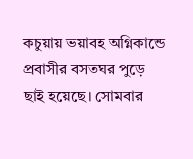কচুয়ায় ভয়াবহ অগ্নিকান্ডে প্রবাসীর বসতঘর পুড়ে ছাই হয়েছে। সোমবার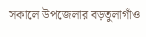সকালে উপজেলার বড়তুলাগাঁও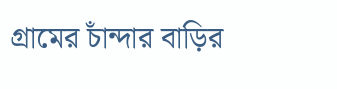গ্রামের চাঁন্দার বাড়ির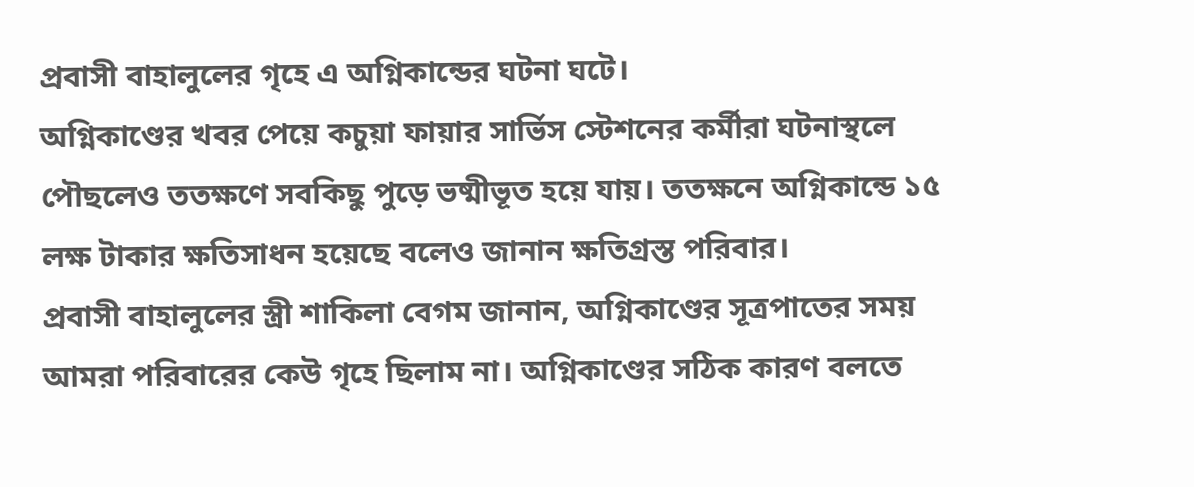প্রবাসী বাহালুলের গৃহে এ অগ্নিকান্ডের ঘটনা ঘটে।
অগ্নিকাণ্ডের খবর পেয়ে কচুয়া ফায়ার সার্ভিস স্টেশনের কর্মীরা ঘটনাস্থলে পৌছলেও ততক্ষণে সবকিছু পুড়ে ভষ্মীভূত হয়ে যায়। ততক্ষনে অগ্নিকান্ডে ১৫ লক্ষ টাকার ক্ষতিসাধন হয়েছে বলেও জানান ক্ষতিগ্রস্ত পরিবার।
প্রবাসী বাহালুলের স্ত্রী শাকিলা বেগম জানান, অগ্নিকাণ্ডের সূত্রপাতের সময় আমরা পরিবারের কেউ গৃহে ছিলাম না। অগ্নিকাণ্ডের সঠিক কারণ বলতে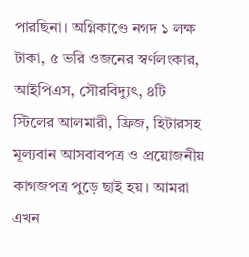পারছিনা। অগ্নিকাণ্ডে নগদ ১ লক্ষ টাকা, ৫ ভরি ওজনের স্বর্ণলংকার, আইপিএস, সৌরবিদ্যুৎ, ৪টি স্টিলের আলমারী, ফ্রিজ, হিটারসহ মূল্যবান আসবাবপত্র ও প্রয়োজনীয় কাগজপত্র পুড়ে ছাই হয়। আমরা এখন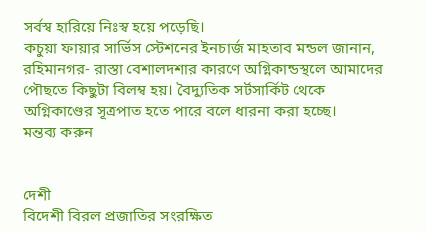সর্বস্ব হারিয়ে নিঃস্ব হয়ে পড়েছি।
কচুয়া ফায়ার সার্ভিস স্টেশনের ইনচার্জ মাহতাব মন্ডল জানান, রহিমানগর- রাস্তা বেশালদশার কারণে অগ্নিকান্ডস্থলে আমাদের পৌছতে কিছুটা বিলম্ব হয়। বৈদ্যুতিক সর্টসার্কিট থেকে অগ্নিকাণ্ডের সূত্রপাত হতে পারে বলে ধারনা করা হচ্ছে।
মন্তব্য করুন


দেশী
বিদেশী বিরল প্রজাতির সংরক্ষিত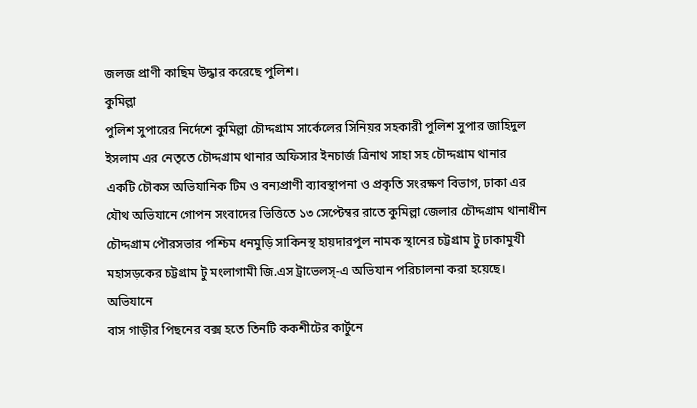জলজ প্রাণী কাছিম উদ্ধার করেছে পুলিশ।
কুমিল্লা
পুলিশ সুপারের নির্দেশে কুমিল্লা চৌদ্দগ্রাম সার্কেলের সিনিয়র সহকারী পুলিশ সুপার জাহিদুল
ইসলাম এর নেতৃতে চৌদ্দগ্রাম থানার অফিসার ইনচার্জ ত্রিনাথ সাহা সহ চৌদ্দগ্রাম থানার
একটি চৌকস অভিযানিক টিম ও বন্যপ্রাণী ব্যাবস্থাপনা ও প্রকৃতি সংরক্ষণ বিভাগ, ঢাকা এর
যৌথ অভিযানে গোপন সংবাদের ভিত্তিতে ১৩ সেপ্টেম্বর রাতে কুমিল্লা জেলার চৌদ্দগ্রাম থানাধীন
চৌদ্দগ্রাম পৌরসভার পশ্চিম ধনমুড়ি সাকিনস্থ হায়দারপুল নামক স্থানের চট্টগ্রাম টু ঢাকামুখী
মহাসড়কের চট্টগ্রাম টু মংলাগামী জি.এস ট্রাভেলস্-এ অভিযান পরিচালনা করা হয়েছে।
অভিযানে
বাস গাড়ীর পিছনের বক্স হতে তিনটি ককশীটের কার্টুনে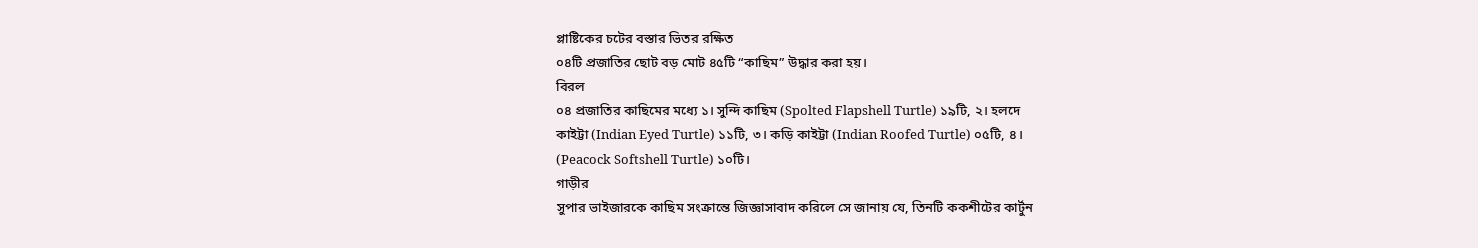প্লাষ্টিকের চটের বস্তার ভিতর রক্ষিত
০৪টি প্রজাতির ছোট বড় মোট ৪৫টি “কাছিম” উদ্ধার করা হয়।
বিরল
০৪ প্রজাতির কাছিমের মধ্যে ১। সুন্দি কাছিম (Spolted Flapshell Turtle) ১৯টি, ২। হলদে
কাইট্টা (Indian Eyed Turtle) ১১টি, ৩। কড়ি কাইট্টা (Indian Roofed Turtle) ০৫টি, ৪।
(Peacock Softshell Turtle) ১০টি।
গাড়ীর
সুপার ভাইজারকে কাছিম সংক্রান্তে জিজ্ঞাসাবাদ করিলে সে জানায় যে, তিনটি ককশীটের কার্টুন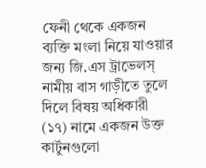ফেনী থেকে একজন ব্যক্তি মংলা নিয়ে যাওয়ার জন্য জি.এস ট্রাভেলস্ নামীয় বাস গাড়ীতে তুলে
দিলে বিষয় অধিকারী (১৭) নামে একজন উক্ত কার্টুনগুলো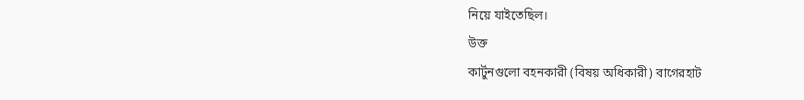নিয়ে যাইতেছিল।
উক্ত
কার্টুনগুলো বহনকারী (বিষয় অধিকারী) বাগেরহাট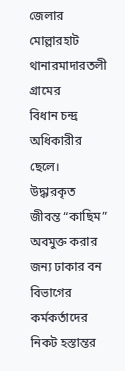জেলার মোল্লারহাট থানারমাদারতলী গ্রামের
বিধান চন্দ্র অধিকারীর ছেলে।
উদ্ধারকৃত
জীবন্ত “কাছিম” অবমুক্ত করার জন্য ঢাকার বন বিভাগের কর্মকর্তাদের নিকট হস্তান্তর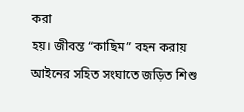করা
হয়। জীবন্ত “কাছিম” বহন করায় আইনের সহিত সংঘাতে জড়িত শিশু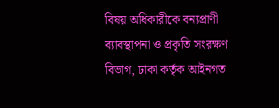বিষয় অধিকারীকে বন্যপ্রাণী
ব্যাবস্থাপনা ও প্রকৃতি সংরক্ষণ বিভাগ, ঢাকা কর্তৃক আইনগত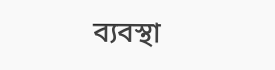ব্যবস্থা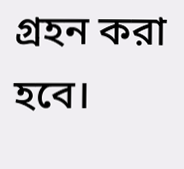গ্রহন করা হবে।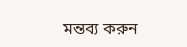মন্তব্য করুন